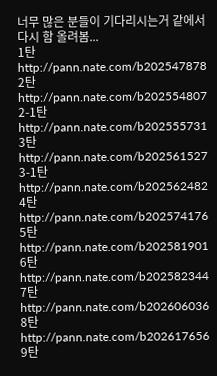너무 많은 분들이 기다리시는거 같에서 다시 함 올려봄...
1탄 http://pann.nate.com/b202547878
2탄 http://pann.nate.com/b202554807
2-1탄 http://pann.nate.com/b202555731
3탄 http://pann.nate.com/b202561527
3-1탄 http://pann.nate.com/b202562482
4탄 http://pann.nate.com/b202574176
5탄 http://pann.nate.com/b202581901
6탄 http://pann.nate.com/b202582344
7탄 http://pann.nate.com/b202606036
8탄 http://pann.nate.com/b202617656
9탄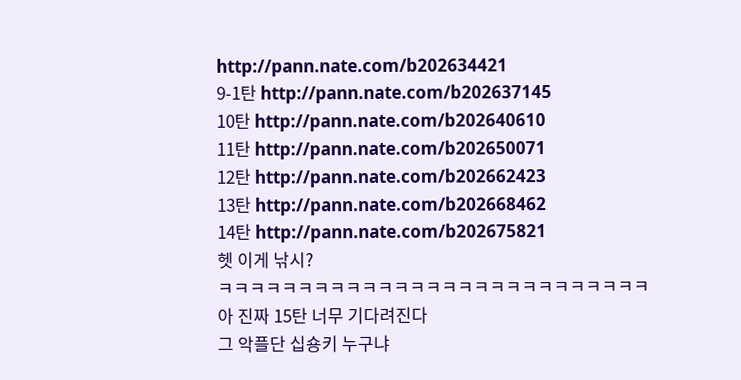http://pann.nate.com/b202634421
9-1탄 http://pann.nate.com/b202637145
10탄 http://pann.nate.com/b202640610
11탄 http://pann.nate.com/b202650071
12탄 http://pann.nate.com/b202662423
13탄 http://pann.nate.com/b202668462
14탄 http://pann.nate.com/b202675821
헷 이게 낚시?
ㅋㅋㅋㅋㅋㅋㅋㅋㅋㅋㅋㅋㅋㅋㅋㅋㅋㅋㅋㅋㅋㅋㅋㅋㅋㅋㅋ
아 진짜 15탄 너무 기다려진다
그 악플단 십숑키 누구냐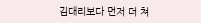김대리보다 먼저 더 쳐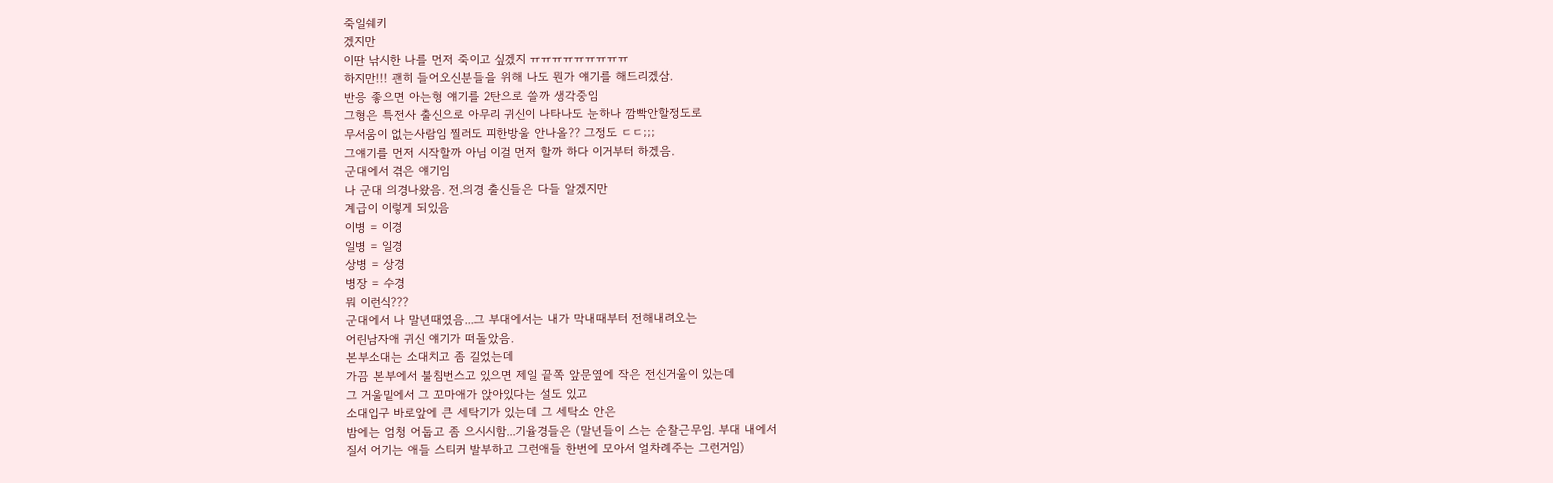죽일쉐키
겠지만
이딴 낚시한 나를 먼저 죽이고 싶겠지 ㅠㅠㅠㅠㅠㅠㅠㅠㅠ
하지만!!! 괜히 들어오신분들을 위해 나도 뭔가 얘기를 해드리겠삼.
반응 좋으면 아는형 얘기를 2탄으로 쓸까 생각중임
그형은 특전사 출신으로 아무리 귀신이 나타나도 눈하나 깜빡안할정도로
무서움이 없는사람임 찔러도 피한방울 안나올?? 그정도 ㄷㄷ;;;
그얘기를 먼저 시작할까 아님 이걸 먼저 할까 하다 이거부터 하겠음.
군대에서 겪은 얘기임
나 군대 의경나왔음. 전.의경 출신들은 다들 알겠지만
계급이 이렇게 되있음
이병 = 이경
일병 = 일경
상병 = 상경
병장 = 수경
뭐 이런식???
군대에서 나 말년때였음...그 부대에서는 내가 막내때부터 전해내려오는
어린남자애 귀신 얘기가 떠돌았음.
본부소대는 소대치고 좀 길었는데
가끔 본부에서 불침번스고 있으면 제일 끝쪽 앞문옆에 작은 전신거울이 있는데
그 거울밑에서 그 꼬마애가 앉아있다는 설도 있고
소대입구 바로앞에 큰 세탁기가 있는데 그 세탁소 안은
밤에는 엄청 어둡고 좀 으시시함...기율경들은 (말년들이 스는 순찰근무임. 부대 내에서
질서 어기는 애들 스티커 발부하고 그런애들 한번에 모아서 얼차례주는 그런거임)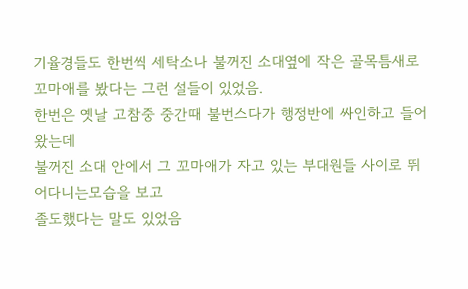기율경들도 한번씩 세탁소나 불꺼진 소대옆에 작은 골목틈새로
꼬마애를 봤다는 그런 설들이 있었음.
한번은 옛날 고참중 중간때 불번스다가 행정반에 싸인하고 들어왔는데
불꺼진 소대 안에서 그 꼬마애가 자고 있는 부대원들 사이로 뛰어다니는모습을 보고
졸도했다는 말도 있었음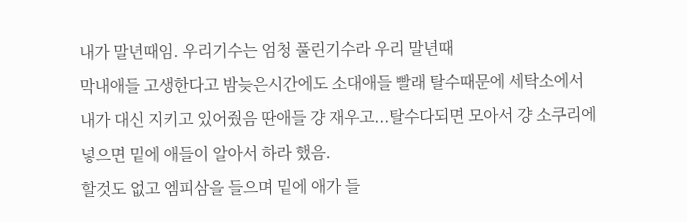내가 말년때임. 우리기수는 엄청 풀린기수라 우리 말년때
막내애들 고생한다고 밤늦은시간에도 소대애들 빨래 탈수때문에 세탁소에서
내가 대신 지키고 있어줬음 딴애들 걍 재우고...탈수다되면 모아서 걍 소쿠리에
넣으면 밑에 애들이 알아서 하라 했음.
할것도 없고 엠피삼을 들으며 밑에 애가 들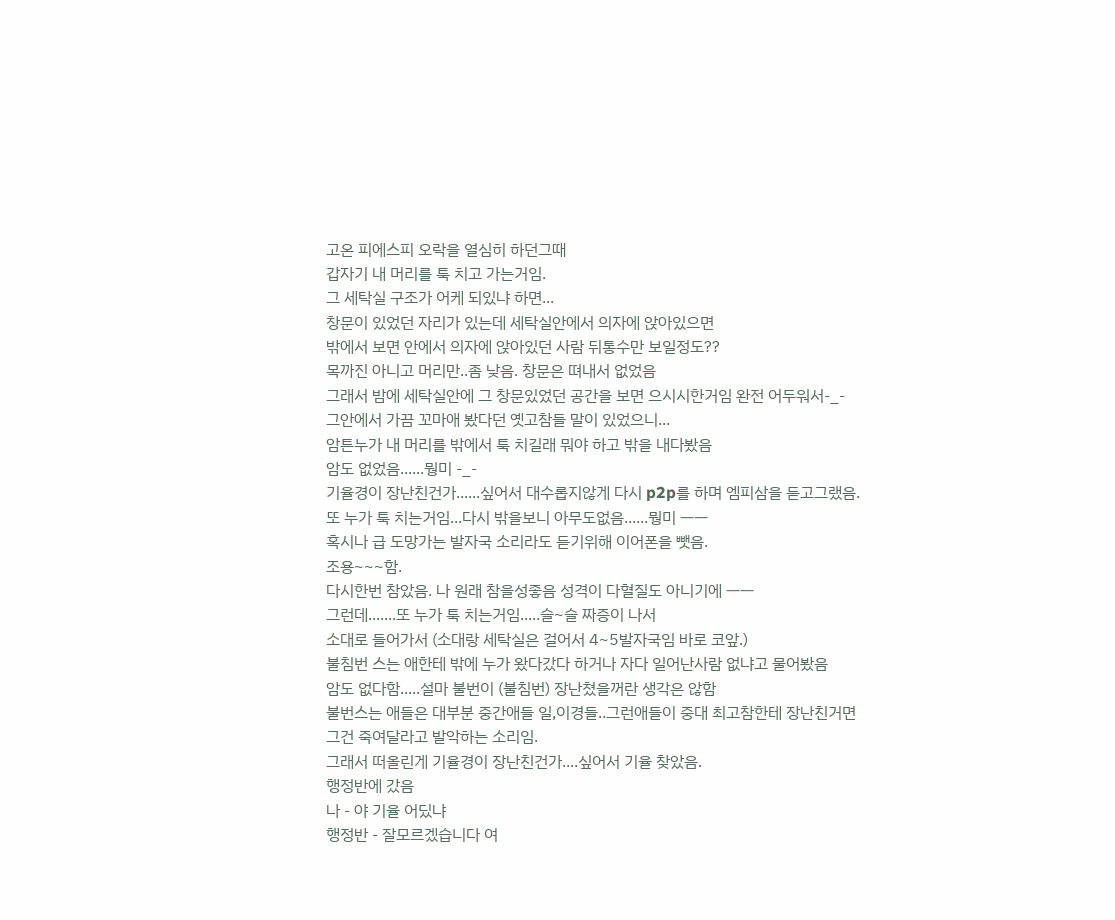고온 피에스피 오락을 열심히 하던그때
갑자기 내 머리를 툭 치고 가는거임.
그 세탁실 구조가 어케 되있냐 하면...
창문이 있었던 자리가 있는데 세탁실안에서 의자에 앉아있으면
밖에서 보면 안에서 의자에 앉아있던 사람 뒤통수만 보일정도??
목까진 아니고 머리만..좀 낮음. 창문은 뗘내서 없었음
그래서 밤에 세탁실안에 그 창문있었던 공간을 보면 으시시한거임 완전 어두워서-_-
그안에서 가끔 꼬마애 봤다던 옛고참들 말이 있었으니...
암튼누가 내 머리를 밖에서 툭 치길래 뭐야 하고 밖을 내다봤음
암도 없었음......뭥미 -_-
기율경이 장난친건가......싶어서 대수롭지않게 다시 p2p를 하며 엠피삼을 듣고그랬음.
또 누가 툭 치는거임...다시 밖을보니 아무도없음......뭥미 ㅡㅡ
혹시나 급 도망가는 발자국 소리라도 듣기위해 이어폰을 뺏음.
조용~~~함.
다시한번 참았음. 나 원래 참을성좋음 성격이 다혈질도 아니기에 ㅡㅡ
그런데.......또 누가 툭 치는거임.....슬~슬 짜증이 나서
소대로 들어가서 (소대랑 세탁실은 걸어서 4~5발자국임 바로 코앞.)
불침번 스는 애한테 밖에 누가 왔다갔다 하거나 자다 일어난사람 없냐고 물어봤음
암도 없다함.....설마 불번이 (불침번) 장난쳤을꺼란 생각은 않함
불번스는 애들은 대부분 중간애들 일,이경들..그런애들이 중대 최고참한테 장난친거면
그건 죽여달라고 발악하는 소리임.
그래서 떠올린게 기율경이 장난친건가....싶어서 기율 찾았음.
행정반에 갔음
나 - 야 기율 어딨냐
행정반 - 잘모르겠습니다 여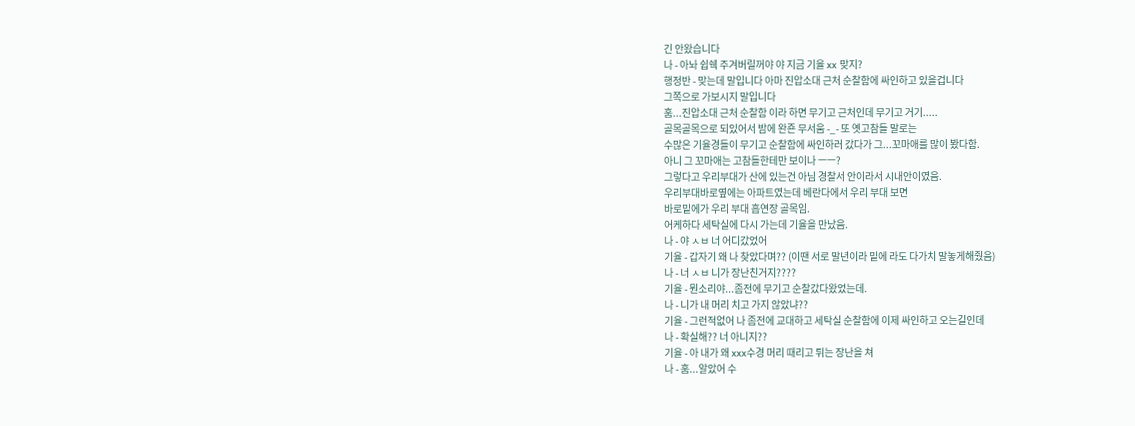긴 안왔습니다
나 - 아놔 쉽쉑 주겨버릴꺼야 야 지금 기율 xx 맞지?
행정반 - 맞는데 말입니다 아마 진압소대 근처 순찰함에 싸인하고 있을겁니다
그쪽으로 가보시지 말입니다
훔...진압소대 근처 순찰함 이라 하면 무기고 근처인데 무기고 거기.....
골목골목으로 되있어서 밤에 완죤 무서움 -_- 또 옛고참들 말로는
수많은 기율경들이 무기고 순찰함에 싸인하러 갔다가 그...꼬마애를 많이 봤다함.
아니 그 꼬마애는 고참들한테만 보이나 ㅡㅡ?
그렇다고 우리부대가 산에 있는건 아님 경찰서 안이라서 시내안이였음.
우리부대바로옆에는 아파트였는데 베란다에서 우리 부대 보면
바로밑에가 우리 부대 흡연장 골목임.
어케하다 세탁실에 다시 가는데 기율을 만났음.
나 - 야 ㅅㅂ 너 어디갔었어
기율 - 갑자기 왜 나 찾았다며?? (이땐 서로 말년이라 밑에 라도 다가치 말놓게해줬음)
나 - 너 ㅅㅂ 니가 장난친거지????
기율 - 뭔소리야...좀전에 무기고 순찰갔다왔었는데.
나 - 니가 내 머리 치고 가지 않았냐??
기율 - 그런적없어 나 좀전에 교대하고 세탁실 순찰함에 이제 싸인하고 오는길인데
나 - 확실해?? 너 아니지??
기율 - 아 내가 왜 xxx수경 머리 때리고 튀는 장난을 쳐
나 - 훔...알았어 수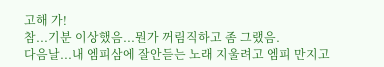고해 가!
참...기분 이상했음...뭔가 꺼림직하고 좀 그랬음.
다음날...내 엠피삼에 잘안듣는 노래 지울려고 엠피 만지고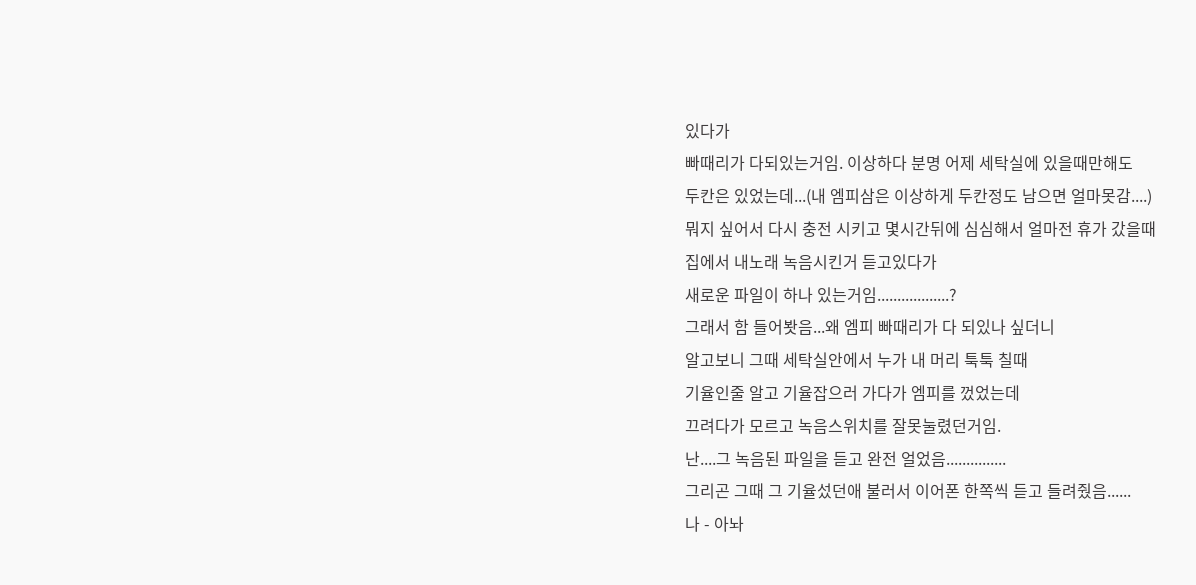있다가
빠때리가 다되있는거임. 이상하다 분명 어제 세탁실에 있을때만해도
두칸은 있었는데...(내 엠피삼은 이상하게 두칸정도 남으면 얼마못감....)
뭐지 싶어서 다시 충전 시키고 몇시간뒤에 심심해서 얼마전 휴가 갔을때
집에서 내노래 녹음시킨거 듣고있다가
새로운 파일이 하나 있는거임..................?
그래서 함 들어봣음...왜 엠피 빠때리가 다 되있나 싶더니
알고보니 그때 세탁실안에서 누가 내 머리 툭툭 칠때
기율인줄 알고 기율잡으러 가다가 엠피를 껐었는데
끄려다가 모르고 녹음스위치를 잘못눌렸던거임.
난....그 녹음된 파일을 듣고 완전 얼었음...............
그리곤 그때 그 기율섰던애 불러서 이어폰 한쪽씩 듣고 들려줬음......
나 - 아놔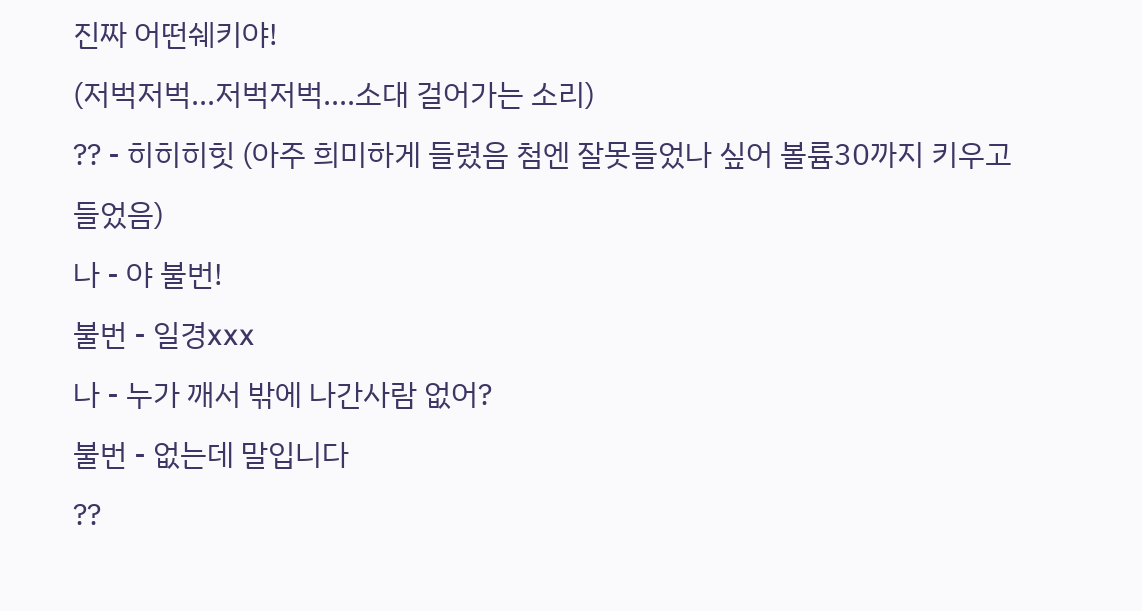진짜 어떤쉐키야!
(저벅저벅...저벅저벅....소대 걸어가는 소리)
?? - 히히히힛 (아주 희미하게 들렸음 첨엔 잘못들었나 싶어 볼륨30까지 키우고 들었음)
나 - 야 불번!
불번 - 일경xxx
나 - 누가 깨서 밖에 나간사람 없어?
불번 - 없는데 말입니다
??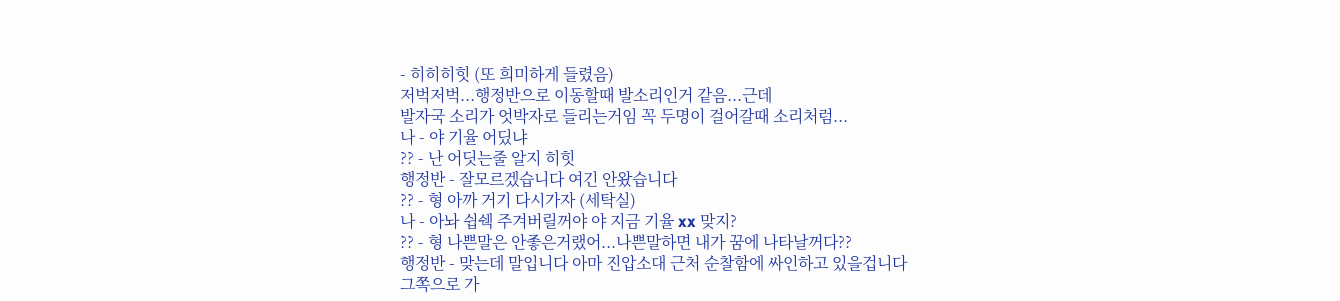- 히히히힛 (또 희미하게 들렸음)
저벅저벅...행정반으로 이동할때 발소리인거 같음...근데
발자국 소리가 엇박자로 들리는거임 꼭 두명이 걸어갈때 소리처럼...
나 - 야 기율 어딨냐
?? - 난 어딧는줄 알지 히힛
행정반 - 잘모르겠습니다 여긴 안왔습니다
?? - 형 아까 거기 다시가자 (세탁실)
나 - 아놔 쉽쉑 주겨버릴꺼야 야 지금 기율 xx 맞지?
?? - 형 나쁜말은 안좋은거랬어...나쁜말하면 내가 꿈에 나타날꺼다??
행정반 - 맞는데 말입니다 아마 진압소대 근처 순찰함에 싸인하고 있을겁니다
그쪽으로 가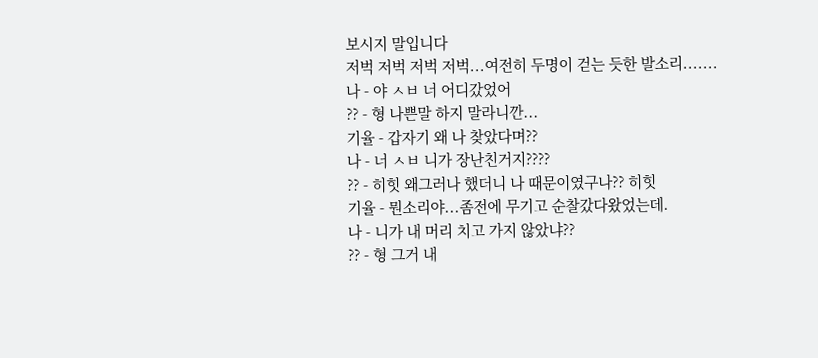보시지 말입니다
저벅 저벅 저벅 저벅...여전히 두명이 걷는 듯한 발소리.......
나 - 야 ㅅㅂ 너 어디갔었어
?? - 형 나쁜말 하지 말라니깐...
기율 - 갑자기 왜 나 찾았다며??
나 - 너 ㅅㅂ 니가 장난친거지????
?? - 히힛 왜그러나 했더니 나 때문이였구나?? 히힛
기율 - 뭔소리야...좀전에 무기고 순찰갔다왔었는데.
나 - 니가 내 머리 치고 가지 않았냐??
?? - 형 그거 내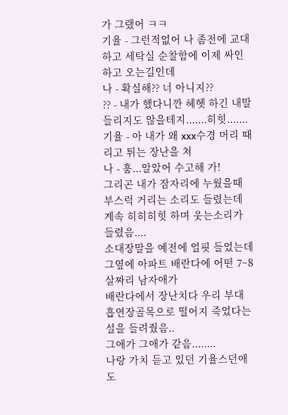가 그랬어 ㅋㅋ
기율 - 그런적없어 나 좀전에 교대하고 세탁실 순찰함에 이제 싸인하고 오는길인데
나 - 확실해?? 너 아니지??
?? - 내가 했다니깐 헤헷 하긴 내말 들리지도 않을테지.......히힛.......
기율 - 아 내가 왜 xxx수경 머리 때리고 튀는 장난을 쳐
나 - 훔...알았어 수고해 가!
그리곤 내가 잠자리에 누웠을때 부스럭 거리는 소리도 들렸는데
계속 히히히힛 하며 웃는소리가 들렸음....
소대장말을 예전에 얼핏 들었는데
그옆에 아파트 배란다에 어떤 7~8살짜리 남자애가
배란다에서 장난치다 우리 부대 흡연장골목으로 떨어지 죽었다는 설을 들려줬음..
그애가 그애가 같음........
나랑 가치 듣고 있던 기율스던애도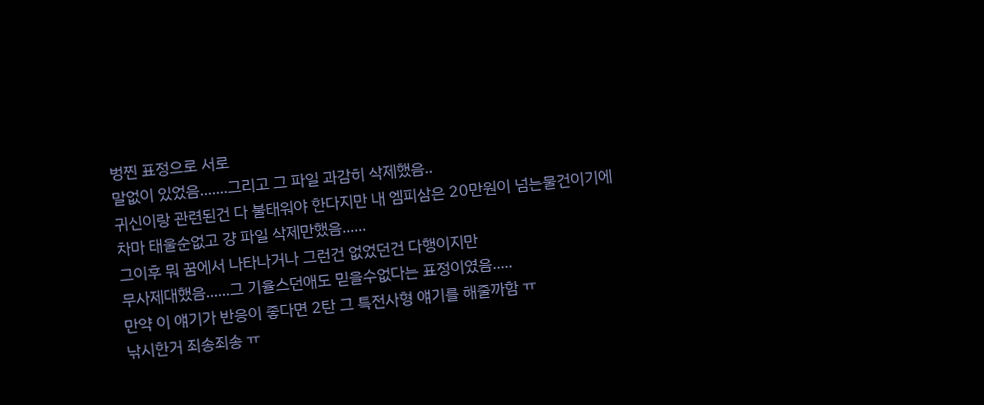벙찐 표정으로 서로
말없이 있었음.......그리고 그 파일 과감히 삭제했음..
귀신이랑 관련된건 다 불태워야 한다지만 내 엠피삼은 20만원이 넘는물건이기에
차마 태울순없고 걍 파일 삭제만했음......
그이후 뭐 꿈에서 나타나거나 그런건 없었던건 다행이지만
무사제대했음......그 기율스던애도 믿을수없다는 표정이였음.....
만약 이 얘기가 반응이 좋다면 2탄 그 특전사형 얘기를 해줄까함 ㅠ
낚시한거 죄송죄송 ㅠ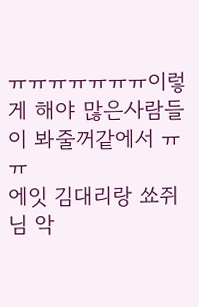ㅠㅠㅠㅠㅠㅠㅠ이렇게 해야 많은사람들이 봐줄꺼같에서 ㅠㅠ
에잇 김대리랑 쑈쥐님 악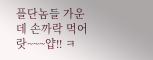플단놈들 가운데 손까락 먹어랏~~~얍!! ㅋ